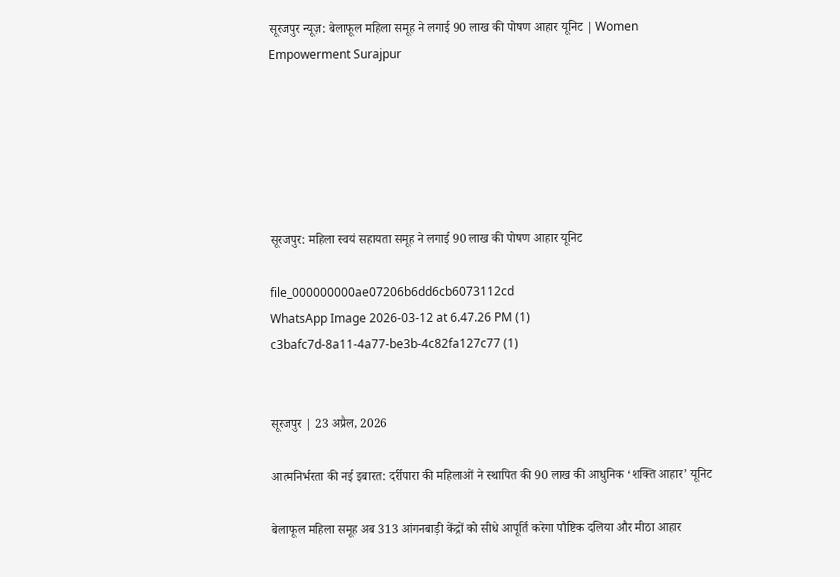सूरजपुर न्यूज़: बेलाफूल महिला समूह ने लगाई 90 लाख की पोषण आहार यूनिट | Women Empowerment Surajpur






सूरजपुर: महिला स्वयं सहायता समूह ने लगाई 90 लाख की पोषण आहार यूनिट

file_000000000ae07206b6dd6cb6073112cd
WhatsApp Image 2026-03-12 at 6.47.26 PM (1)
c3bafc7d-8a11-4a77-be3b-4c82fa127c77 (1)


सूरजपुर | 23 अप्रैल, 2026

आत्मनिर्भरता की नई इबारत: दर्रीपारा की महिलाओं ने स्थापित की 90 लाख की आधुनिक ‘शक्ति आहार’ यूनिट

बेलाफूल महिला समूह अब 313 आंगनबाड़ी केंद्रों को सीधे आपूर्ति करेगा पौष्टिक दलिया और मीठा आहार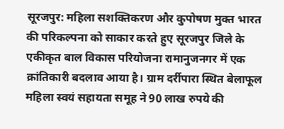सूरजपुर: महिला सशक्तिकरण और कुपोषण मुक्त भारत की परिकल्पना को साकार करते हुए सूरजपुर जिले के एकीकृत बाल विकास परियोजना रामानुजनगर में एक क्रांतिकारी बदलाव आया है। ग्राम दर्रीपारा स्थित बेलाफूल महिला स्वयं सहायता समूह ने 90 लाख रुपये की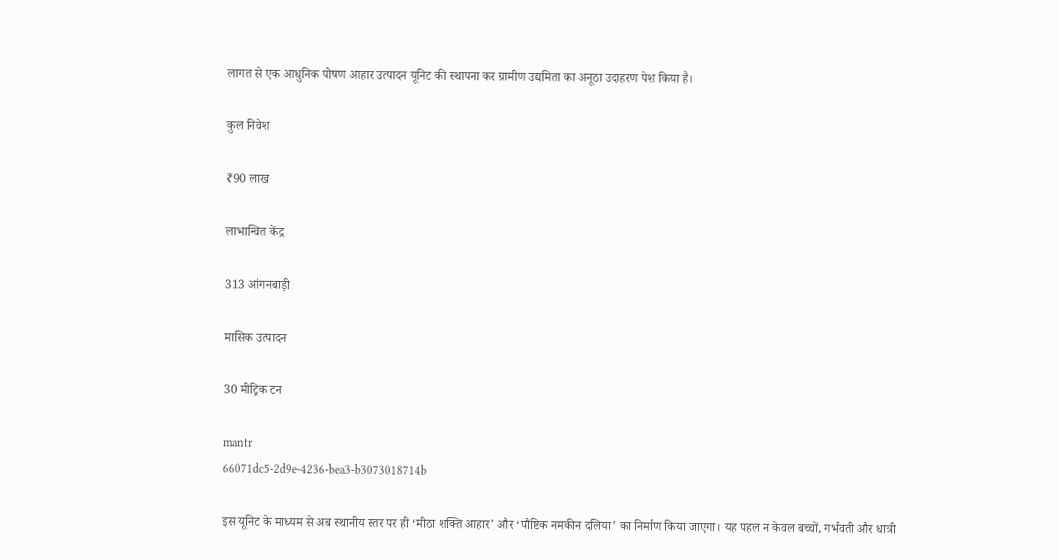लागत से एक आधुनिक पोषण आहार उत्पादन यूनिट की स्थापना कर ग्रामीण उद्यमिता का अनूठा उदाहरण पेश किया है।

कुल निवेश

₹90 लाख

लाभान्वित केंद्र

313 आंगनबाड़ी

मासिक उत्पादन

30 मीट्रिक टन

mantr
66071dc5-2d9e-4236-bea3-b3073018714b

इस यूनिट के माध्यम से अब स्थानीय स्तर पर ही ‘मीठा शक्ति आहार’ और ‘पौष्टिक नमकीन दलिया’ का निर्माण किया जाएगा। यह पहल न केवल बच्चों, गर्भवती और धात्री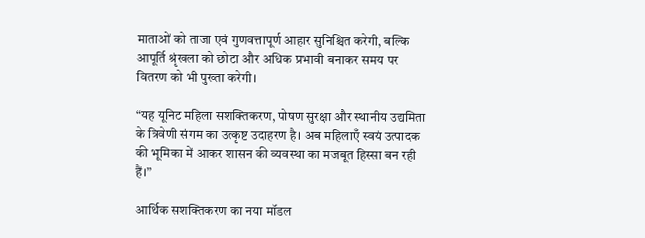माताओं को ताजा एवं गुणवत्तापूर्ण आहार सुनिश्चित करेगी, बल्कि आपूर्ति श्रृंखला को छोटा और अधिक प्रभावी बनाकर समय पर वितरण को भी पुख्ता करेगी।

“यह यूनिट महिला सशक्तिकरण, पोषण सुरक्षा और स्थानीय उद्यमिता के त्रिवेणी संगम का उत्कृष्ट उदाहरण है। अब महिलाएँ स्वयं उत्पादक की भूमिका में आकर शासन की व्यवस्था का मजबूत हिस्सा बन रही हैं।”

आर्थिक सशक्तिकरण का नया मॉडल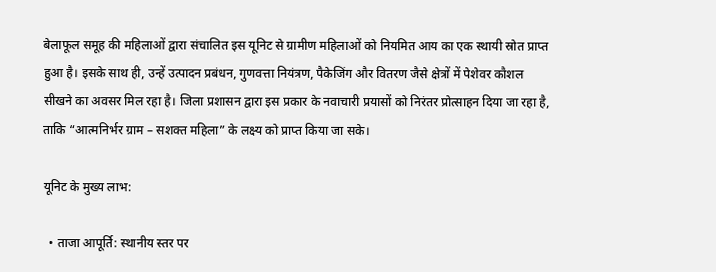बेलाफूल समूह की महिलाओं द्वारा संचालित इस यूनिट से ग्रामीण महिलाओं को नियमित आय का एक स्थायी स्रोत प्राप्त हुआ है। इसके साथ ही, उन्हें उत्पादन प्रबंधन, गुणवत्ता नियंत्रण, पैकेजिंग और वितरण जैसे क्षेत्रों में पेशेवर कौशल सीखने का अवसर मिल रहा है। जिला प्रशासन द्वारा इस प्रकार के नवाचारी प्रयासों को निरंतर प्रोत्साहन दिया जा रहा है, ताकि “आत्मनिर्भर ग्राम – सशक्त महिला” के लक्ष्य को प्राप्त किया जा सके।

यूनिट के मुख्य लाभ:

  • ताजा आपूर्ति: स्थानीय स्तर पर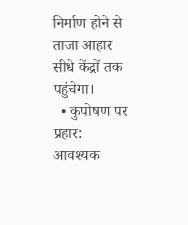निर्माण होने से ताजा आहार सीधे केंद्रों तक पहुंचेगा।
  • कुपोषण पर प्रहार: आवश्यक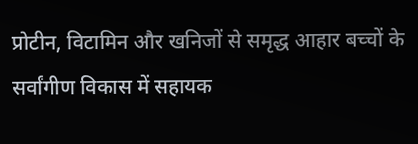प्रोटीन, विटामिन और खनिजों से समृद्ध आहार बच्चों के सर्वांगीण विकास में सहायक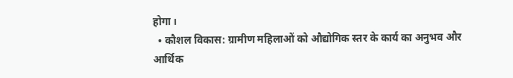होगा।
  • कौशल विकास: ग्रामीण महिलाओं को औद्योगिक स्तर के कार्य का अनुभव और आर्थिक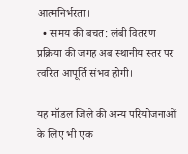आत्मनिर्भरता।
  • समय की बचत: लंबी वितरण प्रक्रिया की जगह अब स्थानीय स्तर पर त्वरित आपूर्ति संभव होगी।

यह मॉडल जिले की अन्य परियोजनाओं के लिए भी एक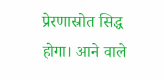प्रेरणास्रोत सिद्ध होगा। आने वाले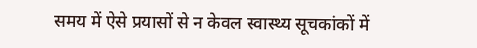समय में ऐसे प्रयासों से न केवल स्वास्थ्य सूचकांकों में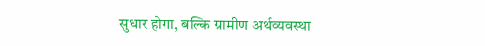सुधार होगा, बल्कि ग्रामीण अर्थव्यवस्था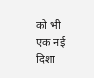को भी एक नई दिशा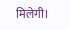मिलेगी।